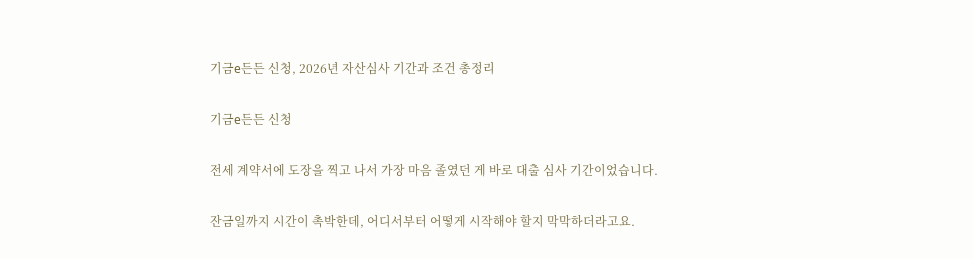기금e든든 신청, 2026년 자산심사 기간과 조건 총정리

기금e든든 신청

전세 계약서에 도장을 찍고 나서 가장 마음 졸였던 게 바로 대출 심사 기간이었습니다.

잔금일까지 시간이 촉박한데, 어디서부터 어떻게 시작해야 할지 막막하더라고요.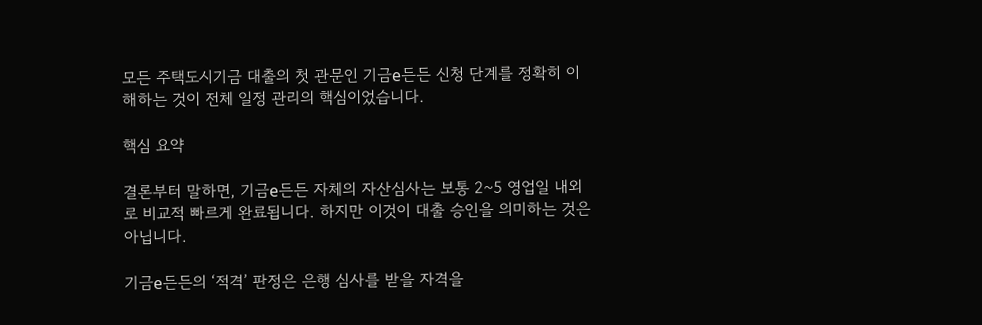모든 주택도시기금 대출의 첫 관문인 기금e든든 신청 단계를 정확히 이해하는 것이 전체 일정 관리의 핵심이었습니다.

핵심 요약

결론부터 말하면, 기금e든든 자체의 자산심사는 보통 2~5 영업일 내외로 비교적 빠르게 완료됩니다. 하지만 이것이 대출 승인을 의미하는 것은 아닙니다.

기금e든든의 ‘적격’ 판정은 은행 심사를 받을 자격을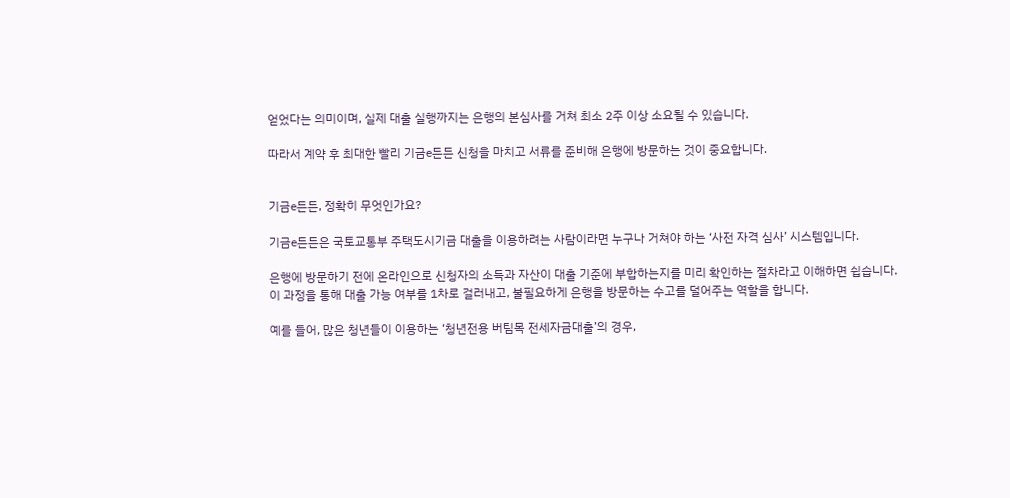얻었다는 의미이며, 실제 대출 실행까지는 은행의 본심사를 거쳐 최소 2주 이상 소요될 수 있습니다.

따라서 계약 후 최대한 빨리 기금e든든 신청을 마치고 서류를 준비해 은행에 방문하는 것이 중요합니다.


기금e든든, 정확히 무엇인가요?

기금e든든은 국토교통부 주택도시기금 대출을 이용하려는 사람이라면 누구나 거쳐야 하는 ‘사전 자격 심사’ 시스템입니다.

은행에 방문하기 전에 온라인으로 신청자의 소득과 자산이 대출 기준에 부합하는지를 미리 확인하는 절차라고 이해하면 쉽습니다. 이 과정을 통해 대출 가능 여부를 1차로 걸러내고, 불필요하게 은행을 방문하는 수고를 덜어주는 역할을 합니다.

예를 들어, 많은 청년들이 이용하는 ‘청년전용 버팀목 전세자금대출’의 경우,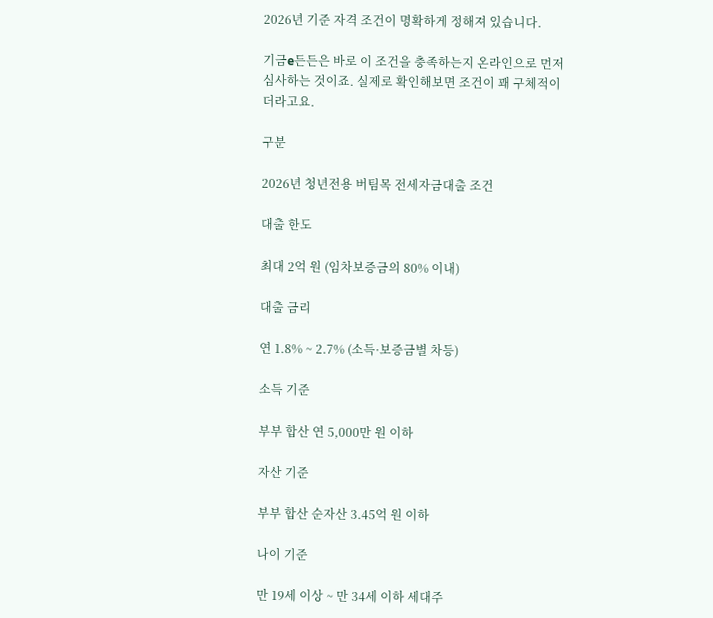2026년 기준 자격 조건이 명확하게 정해져 있습니다.

기금e든든은 바로 이 조건을 충족하는지 온라인으로 먼저 심사하는 것이죠. 실제로 확인해보면 조건이 꽤 구체적이더라고요.

구분

2026년 청년전용 버팀목 전세자금대출 조건

대출 한도

최대 2억 원 (임차보증금의 80% 이내)

대출 금리

연 1.8% ~ 2.7% (소득·보증금별 차등)

소득 기준

부부 합산 연 5,000만 원 이하

자산 기준

부부 합산 순자산 3.45억 원 이하

나이 기준

만 19세 이상 ~ 만 34세 이하 세대주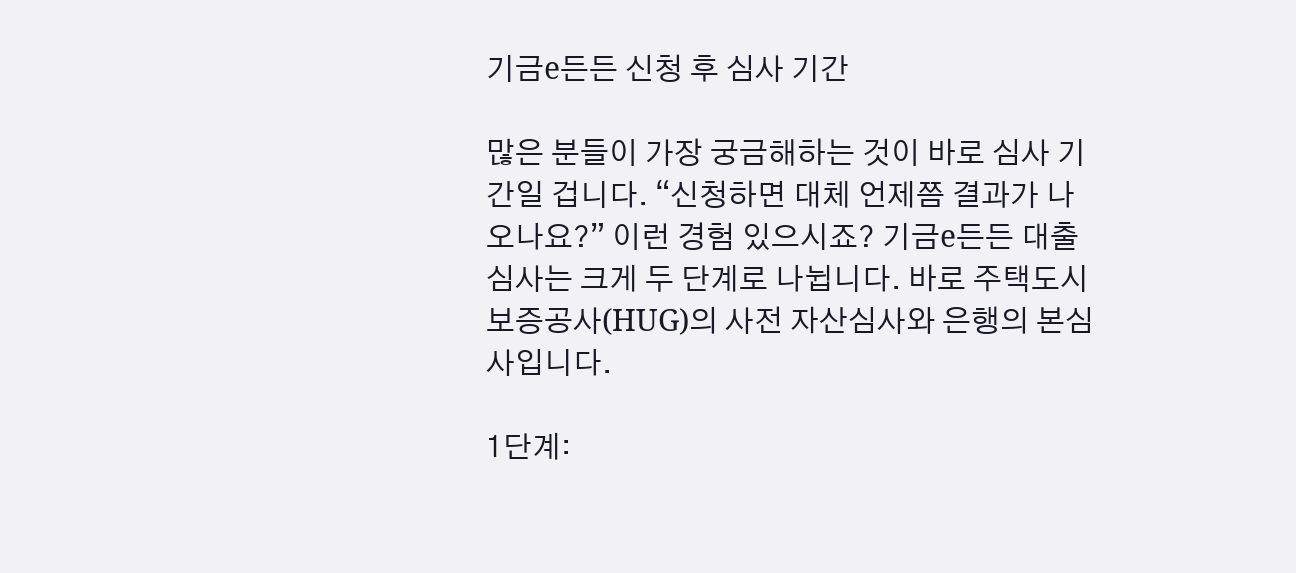기금e든든 신청 후 심사 기간

많은 분들이 가장 궁금해하는 것이 바로 심사 기간일 겁니다. “신청하면 대체 언제쯤 결과가 나오나요?” 이런 경험 있으시죠? 기금e든든 대출 심사는 크게 두 단계로 나뉩니다. 바로 주택도시보증공사(HUG)의 사전 자산심사와 은행의 본심사입니다.

1단계: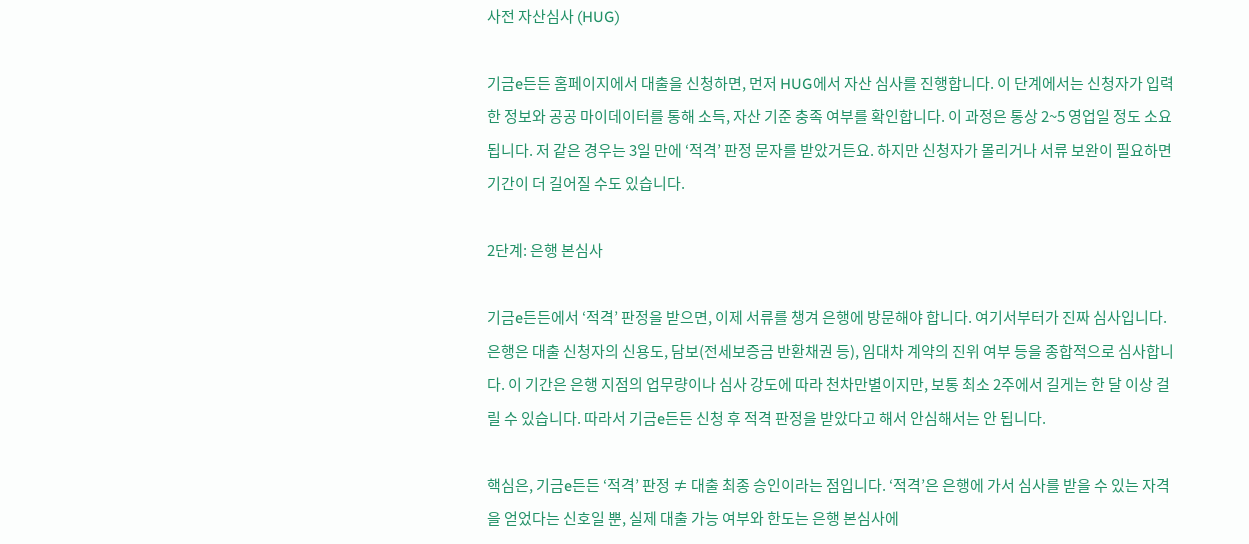사전 자산심사 (HUG)

기금e든든 홈페이지에서 대출을 신청하면, 먼저 HUG에서 자산 심사를 진행합니다. 이 단계에서는 신청자가 입력한 정보와 공공 마이데이터를 통해 소득, 자산 기준 충족 여부를 확인합니다. 이 과정은 통상 2~5 영업일 정도 소요됩니다. 저 같은 경우는 3일 만에 ‘적격’ 판정 문자를 받았거든요. 하지만 신청자가 몰리거나 서류 보완이 필요하면 기간이 더 길어질 수도 있습니다.

2단계: 은행 본심사

기금e든든에서 ‘적격’ 판정을 받으면, 이제 서류를 챙겨 은행에 방문해야 합니다. 여기서부터가 진짜 심사입니다. 은행은 대출 신청자의 신용도, 담보(전세보증금 반환채권 등), 임대차 계약의 진위 여부 등을 종합적으로 심사합니다. 이 기간은 은행 지점의 업무량이나 심사 강도에 따라 천차만별이지만, 보통 최소 2주에서 길게는 한 달 이상 걸릴 수 있습니다. 따라서 기금e든든 신청 후 적격 판정을 받았다고 해서 안심해서는 안 됩니다.

핵심은, 기금e든든 ‘적격’ 판정 ≠ 대출 최종 승인이라는 점입니다. ‘적격’은 은행에 가서 심사를 받을 수 있는 자격을 얻었다는 신호일 뿐, 실제 대출 가능 여부와 한도는 은행 본심사에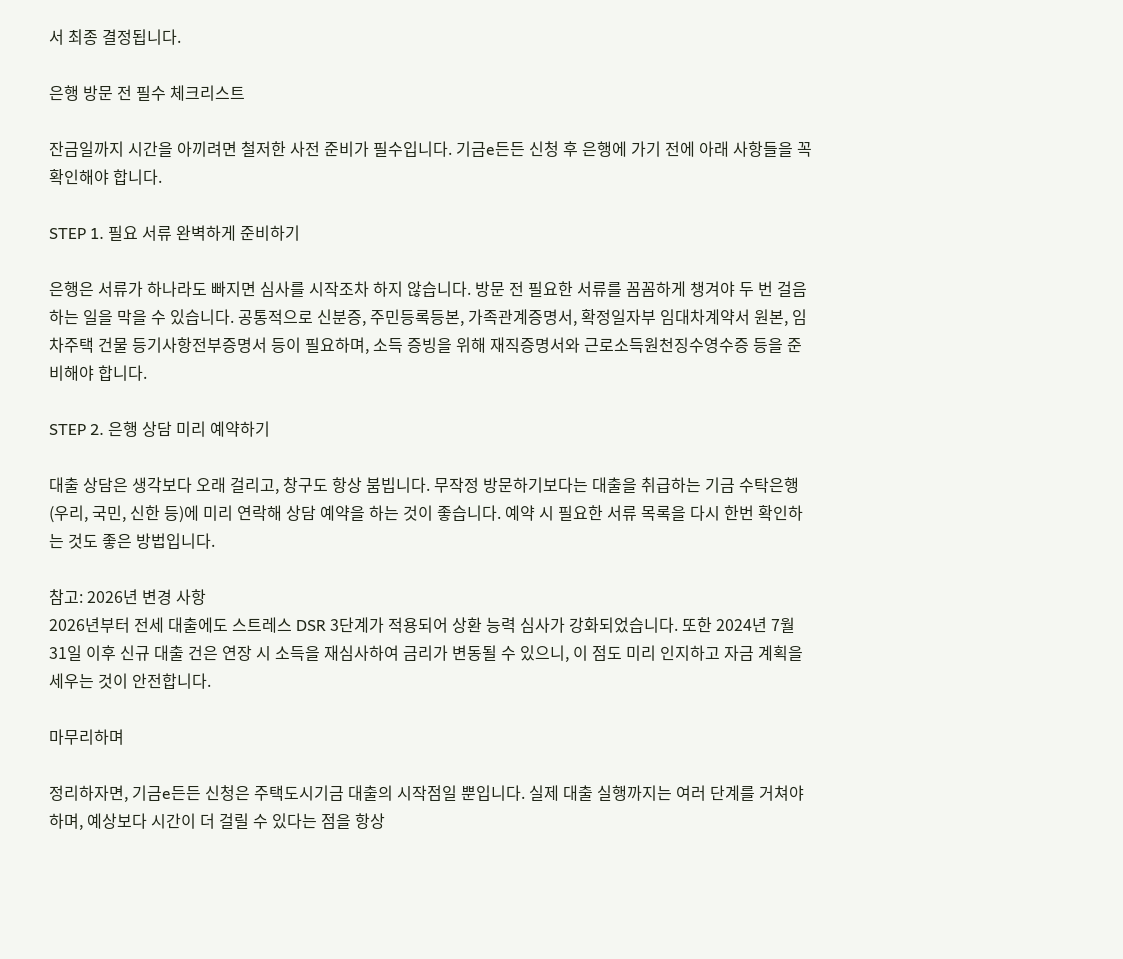서 최종 결정됩니다.

은행 방문 전 필수 체크리스트

잔금일까지 시간을 아끼려면 철저한 사전 준비가 필수입니다. 기금e든든 신청 후 은행에 가기 전에 아래 사항들을 꼭 확인해야 합니다.

STEP 1. 필요 서류 완벽하게 준비하기

은행은 서류가 하나라도 빠지면 심사를 시작조차 하지 않습니다. 방문 전 필요한 서류를 꼼꼼하게 챙겨야 두 번 걸음하는 일을 막을 수 있습니다. 공통적으로 신분증, 주민등록등본, 가족관계증명서, 확정일자부 임대차계약서 원본, 임차주택 건물 등기사항전부증명서 등이 필요하며, 소득 증빙을 위해 재직증명서와 근로소득원천징수영수증 등을 준비해야 합니다.

STEP 2. 은행 상담 미리 예약하기

대출 상담은 생각보다 오래 걸리고, 창구도 항상 붐빕니다. 무작정 방문하기보다는 대출을 취급하는 기금 수탁은행(우리, 국민, 신한 등)에 미리 연락해 상담 예약을 하는 것이 좋습니다. 예약 시 필요한 서류 목록을 다시 한번 확인하는 것도 좋은 방법입니다.

참고: 2026년 변경 사항
2026년부터 전세 대출에도 스트레스 DSR 3단계가 적용되어 상환 능력 심사가 강화되었습니다. 또한 2024년 7월 31일 이후 신규 대출 건은 연장 시 소득을 재심사하여 금리가 변동될 수 있으니, 이 점도 미리 인지하고 자금 계획을 세우는 것이 안전합니다.

마무리하며

정리하자면, 기금e든든 신청은 주택도시기금 대출의 시작점일 뿐입니다. 실제 대출 실행까지는 여러 단계를 거쳐야 하며, 예상보다 시간이 더 걸릴 수 있다는 점을 항상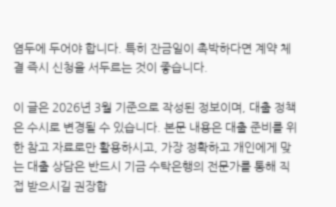염두에 두어야 합니다. 특히 잔금일이 촉박하다면 계약 체결 즉시 신청을 서두르는 것이 좋습니다.

이 글은 2026년 3월 기준으로 작성된 정보이며, 대출 정책은 수시로 변경될 수 있습니다. 본문 내용은 대출 준비를 위한 참고 자료로만 활용하시고, 가장 정확하고 개인에게 맞는 대출 상담은 반드시 기금 수탁은행의 전문가를 통해 직접 받으시길 권장합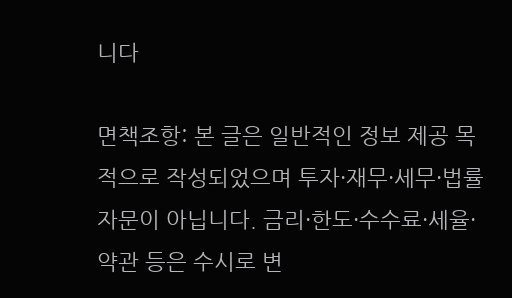니다

면책조항: 본 글은 일반적인 정보 제공 목적으로 작성되었으며 투자·재무·세무·법률 자문이 아닙니다. 금리·한도·수수료·세율·약관 등은 수시로 변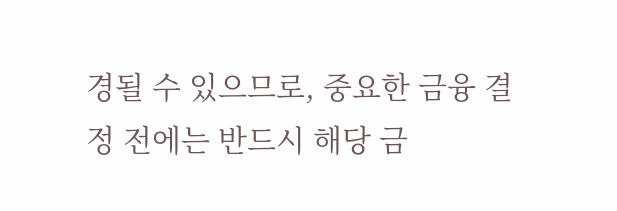경될 수 있으므로, 중요한 금융 결정 전에는 반드시 해당 금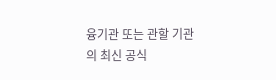융기관 또는 관할 기관의 최신 공식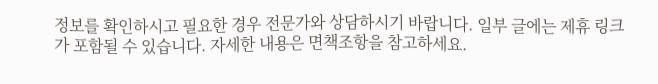정보를 확인하시고 필요한 경우 전문가와 상담하시기 바랍니다. 일부 글에는 제휴 링크가 포함될 수 있습니다. 자세한 내용은 면책조항을 참고하세요.